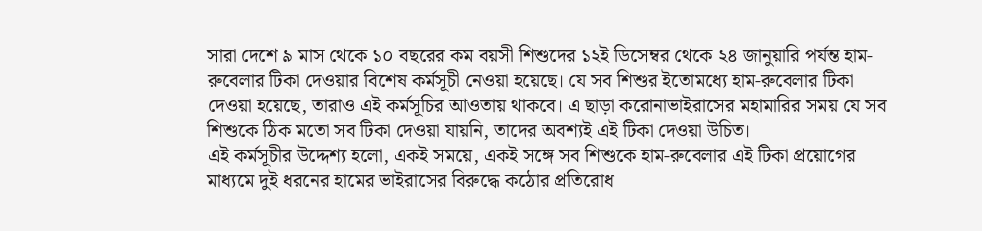সারা দেশে ৯ মাস থেকে ১০ বছরের কম বয়সী শিশুদের ১২ই ডিসেম্বর থেকে ২৪ জানুয়ারি পর্যন্ত হাম-রুবেলার টিকা দেওয়ার বিশেষ কর্মসূচী নেওয়া হয়েছে। যে সব শিশুর ইতোমধ্যে হাম-রুবেলার টিকা দেওয়া হয়েছে, তারাও এই কর্মসূচির আওতায় থাকবে। এ ছাড়া করোনাভাইরাসের মহামারির সময় যে সব শিশুকে ঠিক মতো সব টিকা দেওয়া যায়নি, তাদের অবশ্যই এই টিকা দেওয়া উচিত।
এই কর্মসূচীর উদ্দেশ্য হলো, একই সময়ে, একই সঙ্গে সব শিশুকে হাম-রুবেলার এই টিকা প্রয়োগের মাধ্যমে দুই ধরনের হামের ভাইরাসের বিরুদ্ধে কঠোর প্রতিরোধ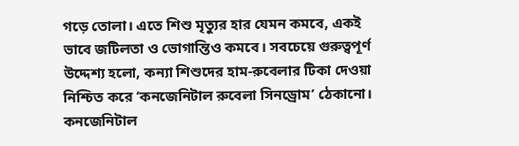গড়ে তোলা। এতে শিশু মৃত্যুর হার যেমন কমবে, একই ভাবে জটিলতা ও ভোগান্তিও কমবে। সবচেয়ে গুরুত্বপূর্ণ উদ্দেশ্য হলো, কন্যা শিশুদের হাম-রুবেলার টিকা দেওয়া নিশ্চিত করে ‘কনজেনিটাল রুবেলা সিনড্রোম’ ঠেকানো। কনজেনিটাল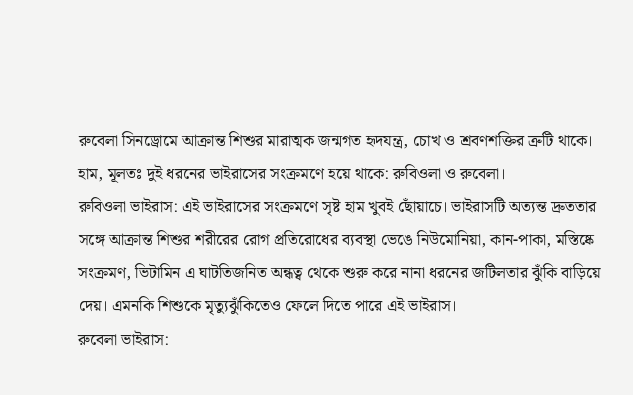রুবেলা সিনড্রোমে আক্রান্ত শিশুর মারাত্মক জন্মগত হৃদযন্ত্র, চোখ ও শ্রবণশক্তির ত্রুটি থাকে।
হাম, মূলতঃ দুই ধরনের ভাইরাসের সংক্রমণে হয়ে থাকে: রুবিওলা ও রুবেলা।
রুবিওলা ভাইরাস: এই ভাইরাসের সংক্রমণে সৃষ্ট হাম খুবই ছোঁয়াচে। ভাইরাসটি অত্যন্ত দ্রুততার সঙ্গে আক্রান্ত শিশুর শরীরের রোগ প্রতিরোধের ব্যবস্থা ভেঙে নিউমোনিয়া, কান-পাকা, মস্তিষ্কে সংক্রমণ, ভিটামিন এ ঘাটতিজনিত অন্ধত্ব থেকে শুরু করে নানা ধরনের জটিলতার ঝুঁকি বাড়িয়ে দেয়। এমনকি শিশুকে মৃত্যুঝুঁকিতেও ফেলে দিতে পারে এই ভাইরাস।
রুবেলা ভাইরাস: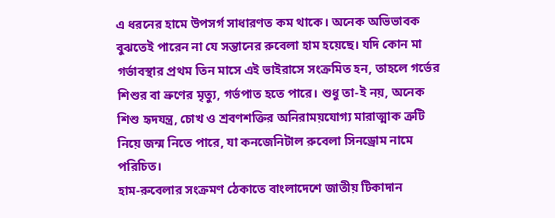এ ধরনের হামে উপসর্গ সাধারণত কম থাকে। অনেক অভিভাবক বুঝতেই পারেন না যে সন্তানের রুবেলা হাম হয়েছে। যদি কোন মা গর্ভাবস্থার প্রথম তিন মাসে এই ভাইরাসে সংক্রমিত হন, তাহলে গর্ভের শিশুর বা ভ্রুণের মৃত্যু, গর্ভপাত হতে পারে। শুধু তা-ই নয়, অনেক শিশু হৃদযন্ত্র, চোখ ও শ্রবণশক্তির অনিরাময়যোগ্য মারাত্মাক ত্রুটি নিয়ে জন্ম নিতে পারে, যা কনজেনিটাল রুবেলা সিনড্রোম নামে পরিচিত।
হাম-রুবেলার সংক্রমণ ঠেকাতে বাংলাদেশে জাতীয় টিকাদান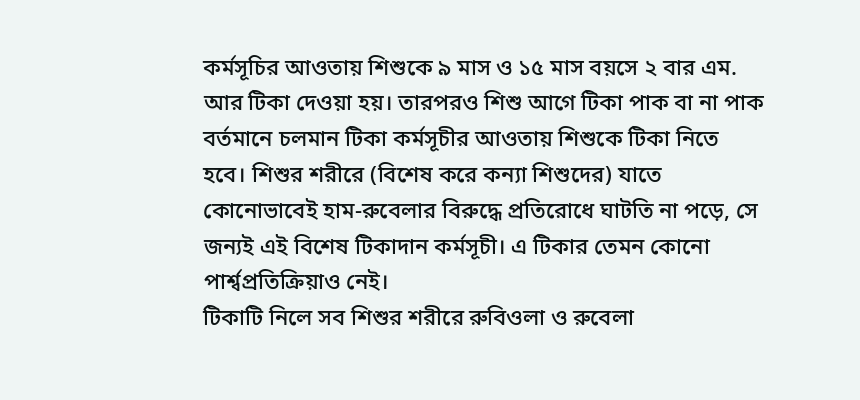কর্মসূচির আওতায় শিশুকে ৯ মাস ও ১৫ মাস বয়সে ২ বার এম. আর টিকা দেওয়া হয়। তারপরও শিশু আগে টিকা পাক বা না পাক বর্তমানে চলমান টিকা কর্মসূচীর আওতায় শিশুকে টিকা নিতে হবে। শিশুর শরীরে (বিশেষ করে কন্যা শিশুদের) যাতে কোনোভাবেই হাম-রুবেলার বিরুদ্ধে প্রতিরোধে ঘাটতি না পড়ে, সে জন্যই এই বিশেষ টিকাদান কর্মসূচী। এ টিকার তেমন কোনো পার্শ্বপ্রতিক্রিয়াও নেই।
টিকাটি নিলে সব শিশুর শরীরে রুবিওলা ও রুবেলা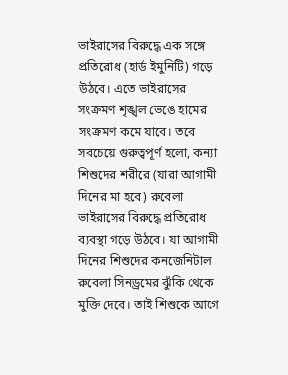ভাইরাসের বিরুদ্ধে এক সঙ্গে প্রতিরোধ (হার্ড ইমুনিটি) গড়ে উঠবে। এতে ভাইরাসের সংক্রমণ শৃঙ্খল ভেঙে হামের সংক্রমণ কমে যাবে। তবে সবচেয়ে গুরুত্বপূর্ণ হলো, কন্যা শিশুদের শরীরে (যারা আগামী দিনের মা হবে) রুবেলা ভাইরাসের বিরুদ্ধে প্রতিরোধ ব্যবস্থা গড়ে উঠবে। যা আগামী দিনের শিশুদের কনজেনিটাল রুবেলা সিনড্রমের ঝুঁকি থেকে মুক্তি দেবে। তাই শিশুকে আগে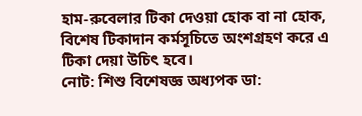হাম-রুবেলার টিকা দেওয়া হোক বা না হোক, বিশেষ টিকাদান কর্মসূচিতে অংশগ্রহণ করে এ টিকা দেয়া উচিৎ হবে।
নোট: শিশু বিশেষজ্ঞ অধ্যপক ডা: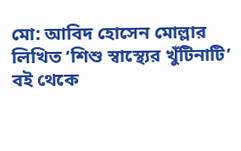মো: আবিদ হোসেন মোল্লার লিখিত ‘শিশু স্বাস্থ্যের খুঁটিনাটি’ বই থেকে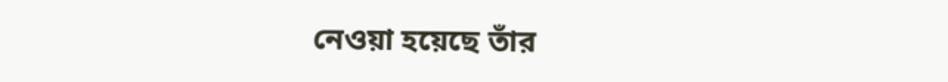নেওয়া হয়েছে তাঁর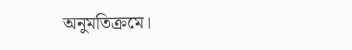অনুমতিক্রমে।